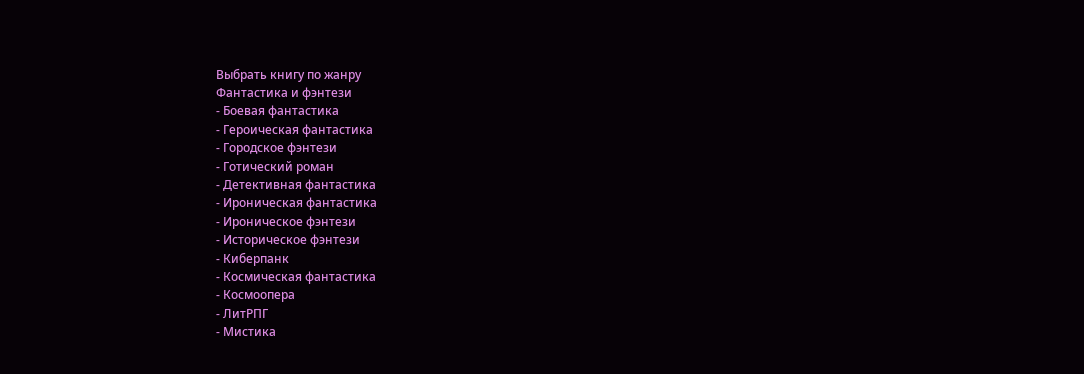Выбрать книгу по жанру
Фантастика и фэнтези
- Боевая фантастика
- Героическая фантастика
- Городское фэнтези
- Готический роман
- Детективная фантастика
- Ироническая фантастика
- Ироническое фэнтези
- Историческое фэнтези
- Киберпанк
- Космическая фантастика
- Космоопера
- ЛитРПГ
- Мистика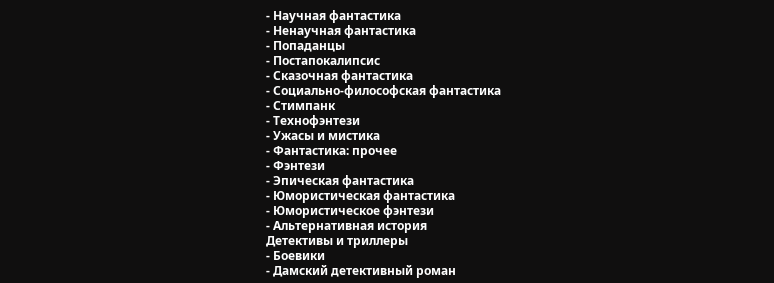- Научная фантастика
- Ненаучная фантастика
- Попаданцы
- Постапокалипсис
- Сказочная фантастика
- Социально-философская фантастика
- Стимпанк
- Технофэнтези
- Ужасы и мистика
- Фантастика: прочее
- Фэнтези
- Эпическая фантастика
- Юмористическая фантастика
- Юмористическое фэнтези
- Альтернативная история
Детективы и триллеры
- Боевики
- Дамский детективный роман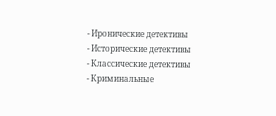- Иронические детективы
- Исторические детективы
- Классические детективы
- Криминальные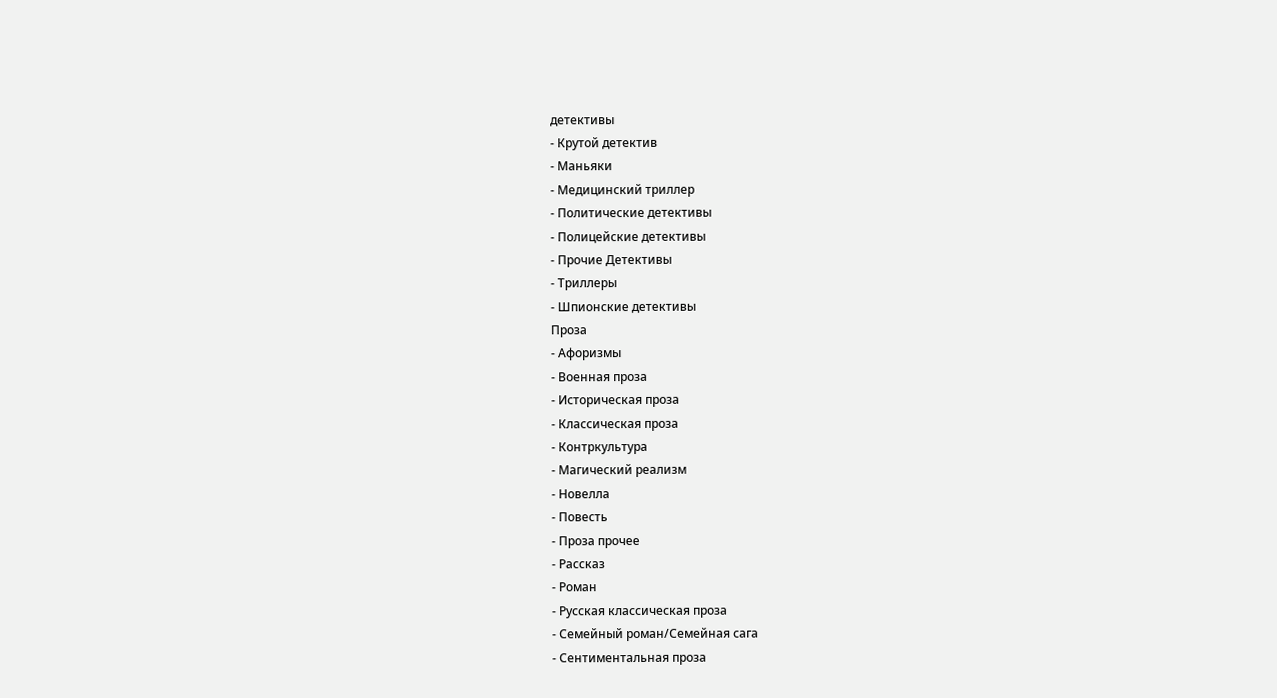детективы
- Крутой детектив
- Маньяки
- Медицинский триллер
- Политические детективы
- Полицейские детективы
- Прочие Детективы
- Триллеры
- Шпионские детективы
Проза
- Афоризмы
- Военная проза
- Историческая проза
- Классическая проза
- Контркультура
- Магический реализм
- Новелла
- Повесть
- Проза прочее
- Рассказ
- Роман
- Русская классическая проза
- Семейный роман/Семейная сага
- Сентиментальная проза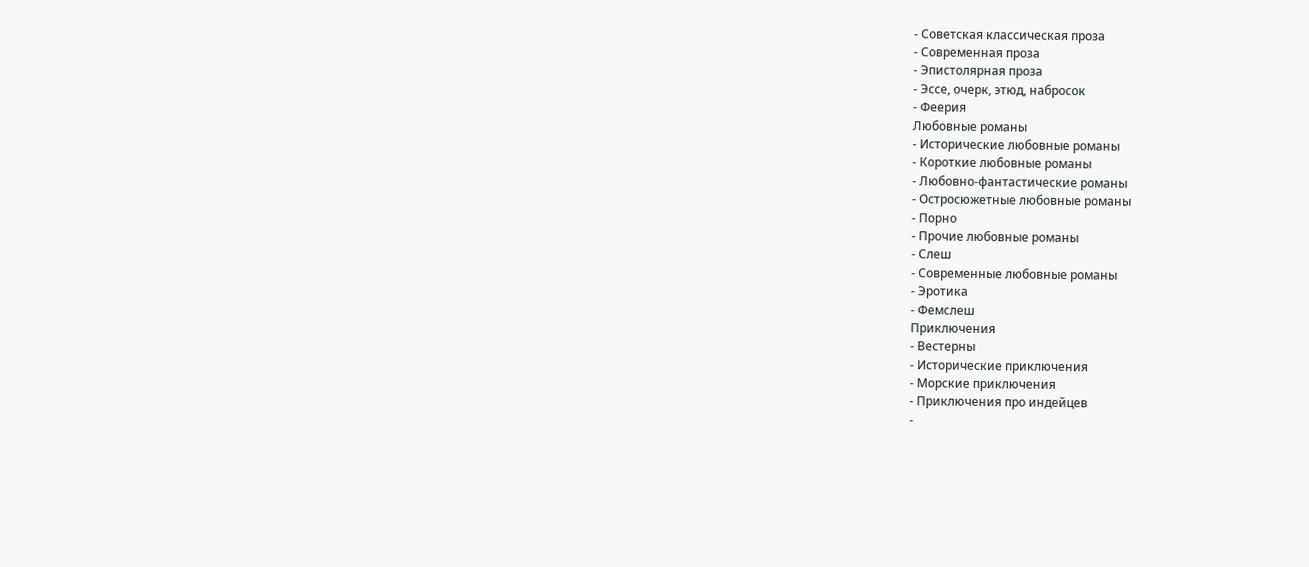- Советская классическая проза
- Современная проза
- Эпистолярная проза
- Эссе, очерк, этюд, набросок
- Феерия
Любовные романы
- Исторические любовные романы
- Короткие любовные романы
- Любовно-фантастические романы
- Остросюжетные любовные романы
- Порно
- Прочие любовные романы
- Слеш
- Современные любовные романы
- Эротика
- Фемслеш
Приключения
- Вестерны
- Исторические приключения
- Морские приключения
- Приключения про индейцев
-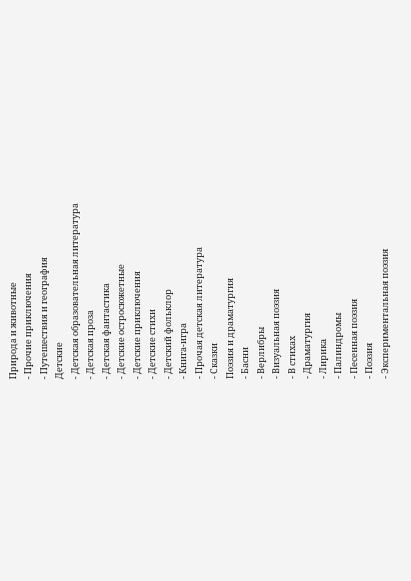Природа и животные
- Прочие приключения
- Путешествия и география
Детские
- Детская образовательная литература
- Детская проза
- Детская фантастика
- Детские остросюжетные
- Детские приключения
- Детские стихи
- Детский фольклор
- Книга-игра
- Прочая детская литература
- Сказки
Поэзия и драматургия
- Басни
- Верлибры
- Визуальная поэзия
- В стихах
- Драматургия
- Лирика
- Палиндромы
- Песенная поэзия
- Поэзия
- Экспериментальная поэзия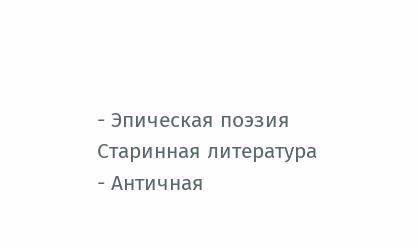- Эпическая поэзия
Старинная литература
- Античная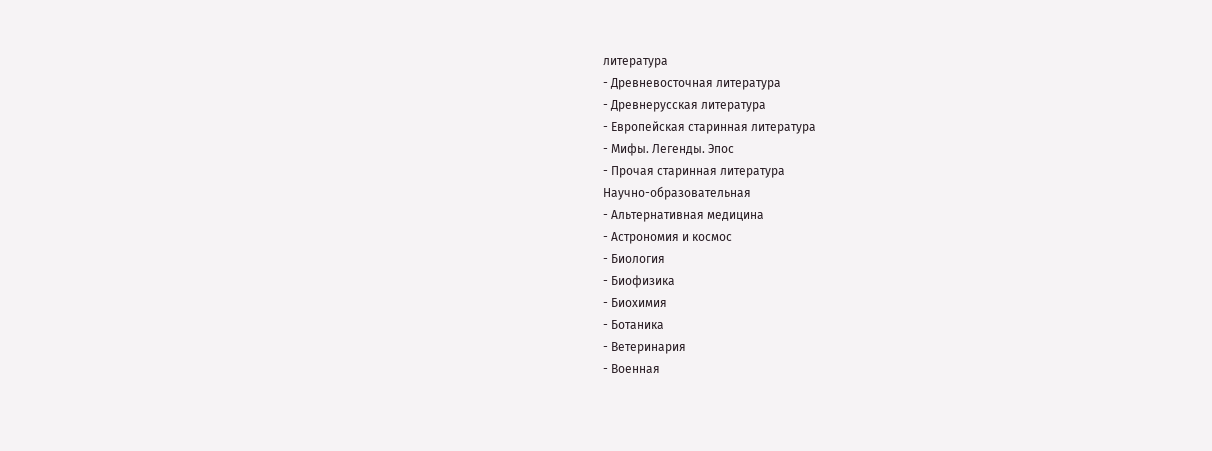литература
- Древневосточная литература
- Древнерусская литература
- Европейская старинная литература
- Мифы. Легенды. Эпос
- Прочая старинная литература
Научно-образовательная
- Альтернативная медицина
- Астрономия и космос
- Биология
- Биофизика
- Биохимия
- Ботаника
- Ветеринария
- Военная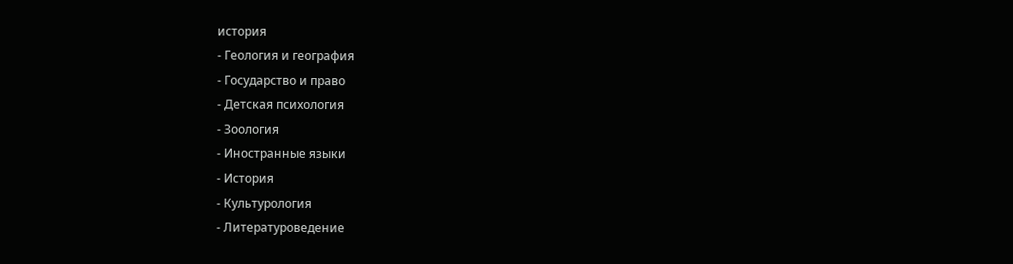история
- Геология и география
- Государство и право
- Детская психология
- Зоология
- Иностранные языки
- История
- Культурология
- Литературоведение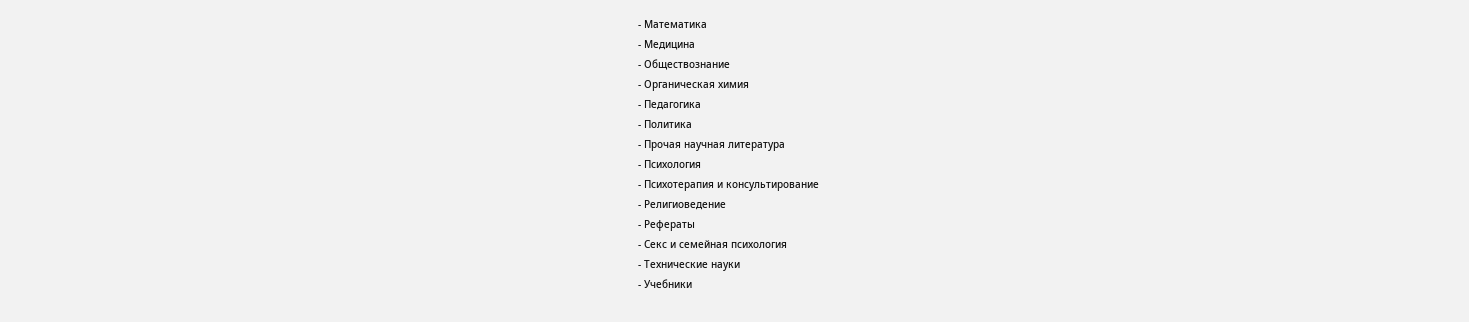- Математика
- Медицина
- Обществознание
- Органическая химия
- Педагогика
- Политика
- Прочая научная литература
- Психология
- Психотерапия и консультирование
- Религиоведение
- Рефераты
- Секс и семейная психология
- Технические науки
- Учебники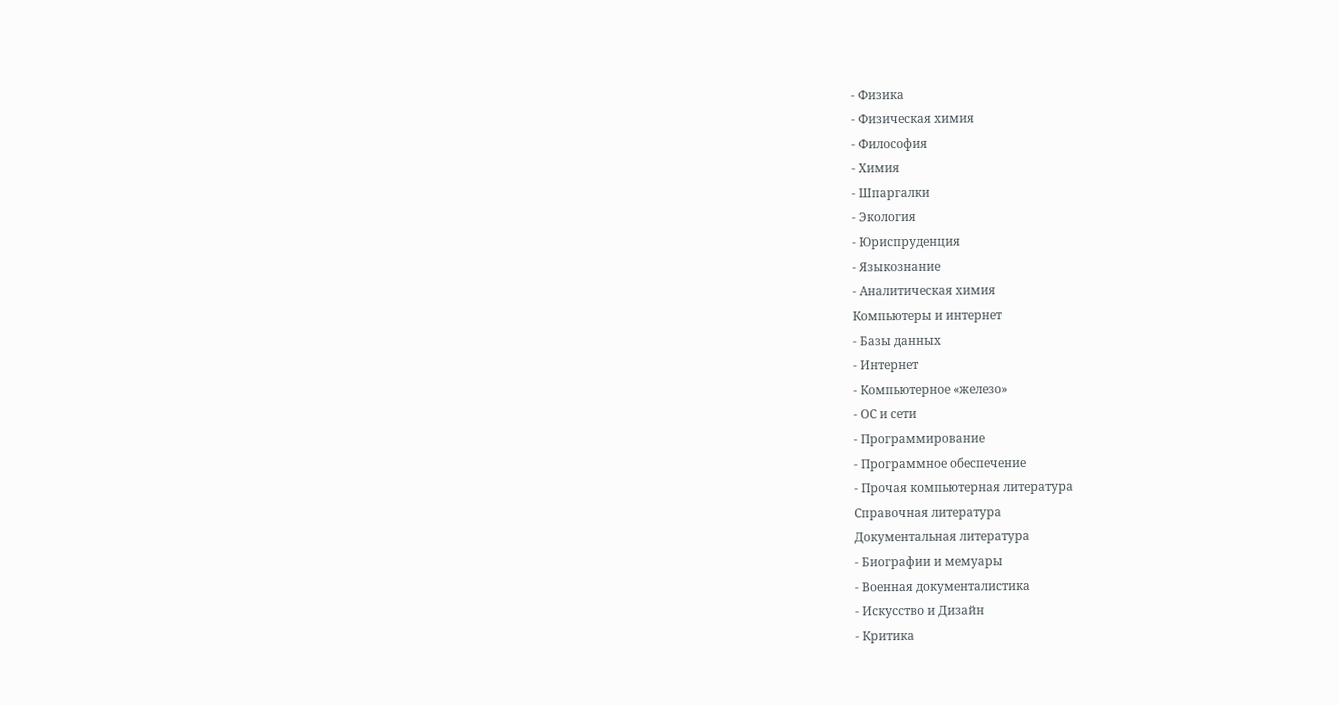- Физика
- Физическая химия
- Философия
- Химия
- Шпаргалки
- Экология
- Юриспруденция
- Языкознание
- Аналитическая химия
Компьютеры и интернет
- Базы данных
- Интернет
- Компьютерное «железо»
- ОС и сети
- Программирование
- Программное обеспечение
- Прочая компьютерная литература
Справочная литература
Документальная литература
- Биографии и мемуары
- Военная документалистика
- Искусство и Дизайн
- Критика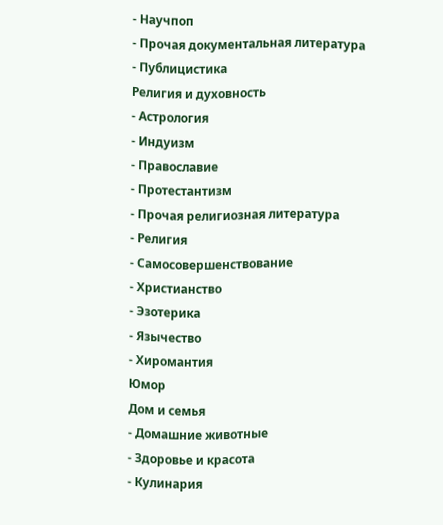- Научпоп
- Прочая документальная литература
- Публицистика
Религия и духовность
- Астрология
- Индуизм
- Православие
- Протестантизм
- Прочая религиозная литература
- Религия
- Самосовершенствование
- Христианство
- Эзотерика
- Язычество
- Хиромантия
Юмор
Дом и семья
- Домашние животные
- Здоровье и красота
- Кулинария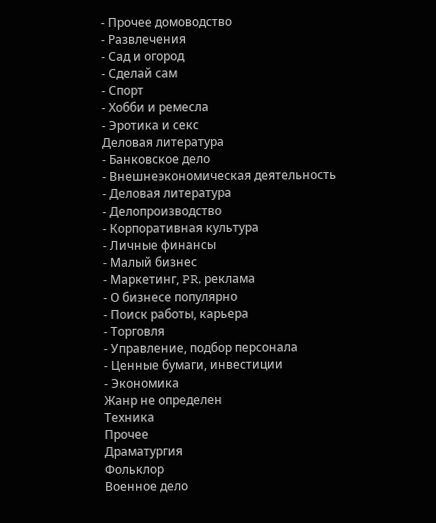- Прочее домоводство
- Развлечения
- Сад и огород
- Сделай сам
- Спорт
- Хобби и ремесла
- Эротика и секс
Деловая литература
- Банковское дело
- Внешнеэкономическая деятельность
- Деловая литература
- Делопроизводство
- Корпоративная культура
- Личные финансы
- Малый бизнес
- Маркетинг, PR, реклама
- О бизнесе популярно
- Поиск работы, карьера
- Торговля
- Управление, подбор персонала
- Ценные бумаги, инвестиции
- Экономика
Жанр не определен
Техника
Прочее
Драматургия
Фольклор
Военное дело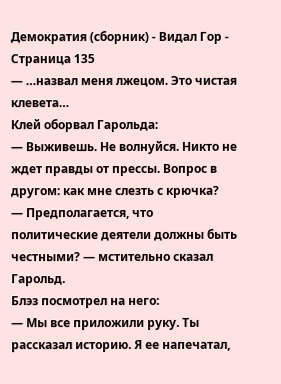Демократия (сборник) - Видал Гор - Страница 135
— …назвал меня лжецом. Это чистая клевета…
Клей оборвал Гарольда:
— Выживешь. Не волнуйся. Никто не ждет правды от прессы. Вопрос в другом: как мне слезть с крючка?
— Предполагается, что политические деятели должны быть честными? — мстительно сказал Гарольд.
Блэз посмотрел на него:
— Мы все приложили руку. Ты рассказал историю. Я ее напечатал,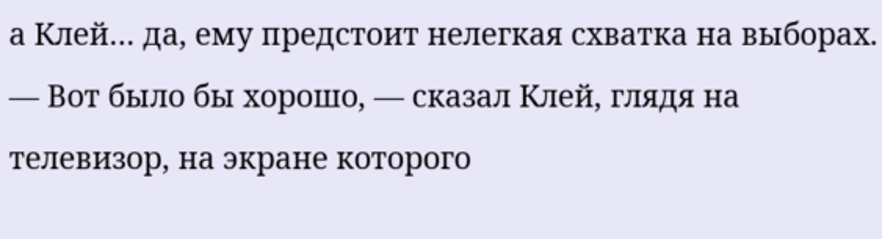а Клей… да, ему предстоит нелегкая схватка на выборах.
— Вот было бы хорошо, — сказал Клей, глядя на телевизор, на экране которого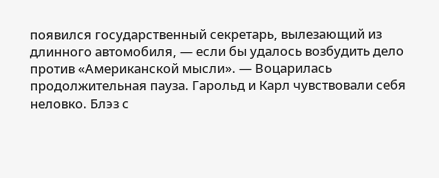появился государственный секретарь, вылезающий из длинного автомобиля, — если бы удалось возбудить дело против «Американской мысли». — Воцарилась продолжительная пауза. Гарольд и Карл чувствовали себя неловко. Блэз с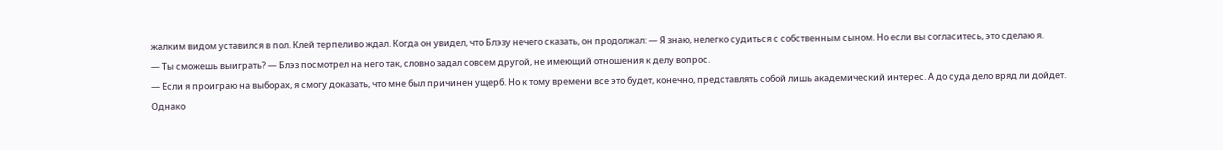жалким видом уставился в пол. Клей терпеливо ждал. Когда он увидел, что Блэзу нечего сказать, он продолжал: — Я знаю, нелегко судиться с собственным сыном. Но если вы согласитесь, это сделаю я.
— Ты сможешь выиграть? — Блэз посмотрел на него так, словно задал совсем другой, не имеющий отношения к делу вопрос.
— Если я проиграю на выборах, я смогу доказать, что мне был причинен ущерб. Но к тому времени все это будет, конечно, представлять собой лишь академический интерес. А до суда дело вряд ли дойдет.
Однако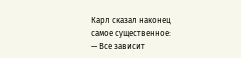Карл сказал наконец самое существенное:
— Все зависит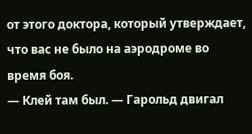от этого доктора, который утверждает, что вас не было на аэродроме во время боя.
— Клей там был. — Гарольд двигал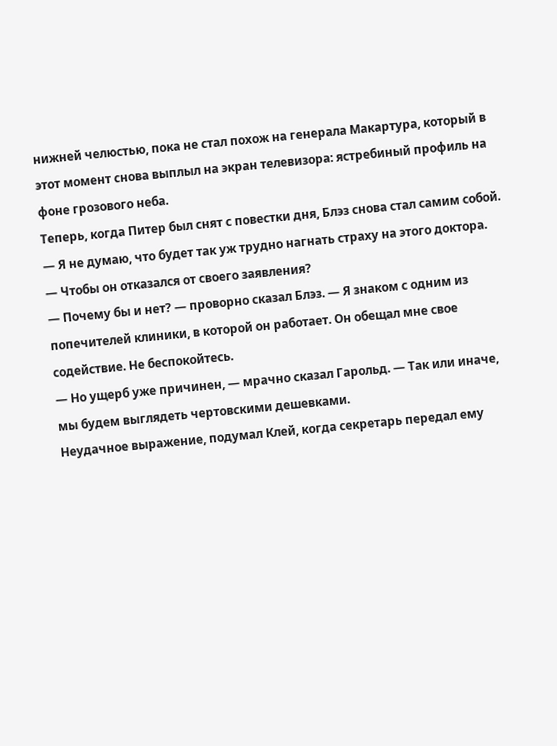нижней челюстью, пока не стал похож на генерала Макартура, который в этот момент снова выплыл на экран телевизора: ястребиный профиль на фоне грозового неба.
Теперь, когда Питер был снят с повестки дня, Блэз снова стал самим собой.
— Я не думаю, что будет так уж трудно нагнать страху на этого доктора.
— Чтобы он отказался от своего заявления?
— Почему бы и нет? — проворно сказал Блэз. — Я знаком с одним из попечителей клиники, в которой он работает. Он обещал мне свое содействие. Не беспокойтесь.
— Но ущерб уже причинен, — мрачно сказал Гарольд. — Так или иначе, мы будем выглядеть чертовскими дешевками.
Неудачное выражение, подумал Клей, когда секретарь передал ему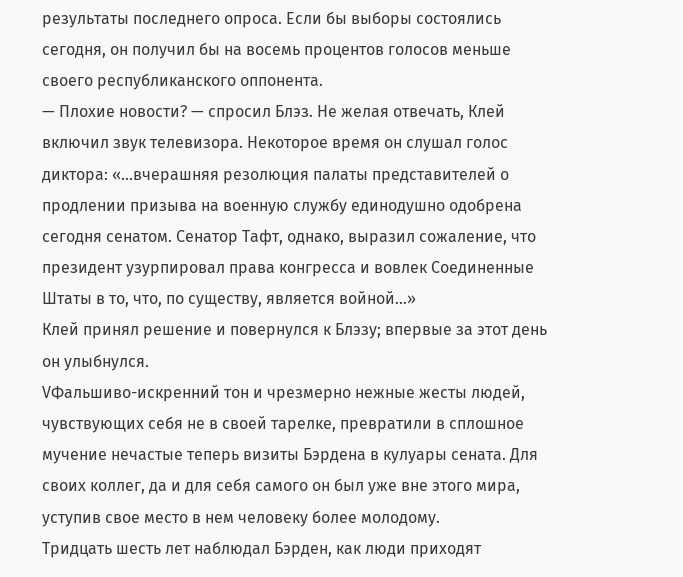результаты последнего опроса. Если бы выборы состоялись сегодня, он получил бы на восемь процентов голосов меньше своего республиканского оппонента.
— Плохие новости? — спросил Блэз. Не желая отвечать, Клей включил звук телевизора. Некоторое время он слушал голос диктора: «…вчерашняя резолюция палаты представителей о продлении призыва на военную службу единодушно одобрена сегодня сенатом. Сенатор Тафт, однако, выразил сожаление, что президент узурпировал права конгресса и вовлек Соединенные Штаты в то, что, по существу, является войной…»
Клей принял решение и повернулся к Блэзу; впервые за этот день он улыбнулся.
VФальшиво-искренний тон и чрезмерно нежные жесты людей, чувствующих себя не в своей тарелке, превратили в сплошное мучение нечастые теперь визиты Бэрдена в кулуары сената. Для своих коллег, да и для себя самого он был уже вне этого мира, уступив свое место в нем человеку более молодому.
Тридцать шесть лет наблюдал Бэрден, как люди приходят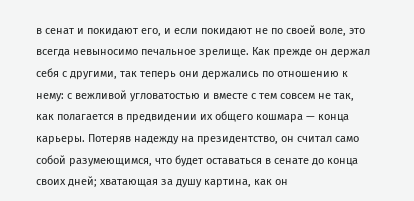в сенат и покидают его, и если покидают не по своей воле, это всегда невыносимо печальное зрелище. Как прежде он держал себя с другими, так теперь они держались по отношению к нему: с вежливой угловатостью и вместе с тем совсем не так, как полагается в предвидении их общего кошмара — конца карьеры. Потеряв надежду на президентство, он считал само собой разумеющимся, что будет оставаться в сенате до конца своих дней; хватающая за душу картина, как он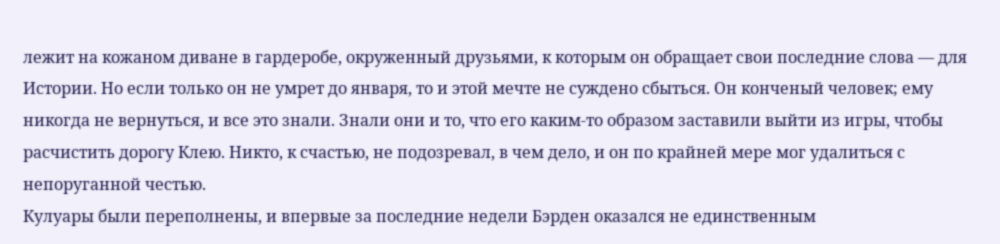лежит на кожаном диване в гардеробе, окруженный друзьями, к которым он обращает свои последние слова — для Истории. Но если только он не умрет до января, то и этой мечте не суждено сбыться. Он конченый человек; ему никогда не вернуться, и все это знали. Знали они и то, что его каким-то образом заставили выйти из игры, чтобы расчистить дорогу Клею. Никто, к счастью, не подозревал, в чем дело, и он по крайней мере мог удалиться с непоруганной честью.
Кулуары были переполнены, и впервые за последние недели Бэрден оказался не единственным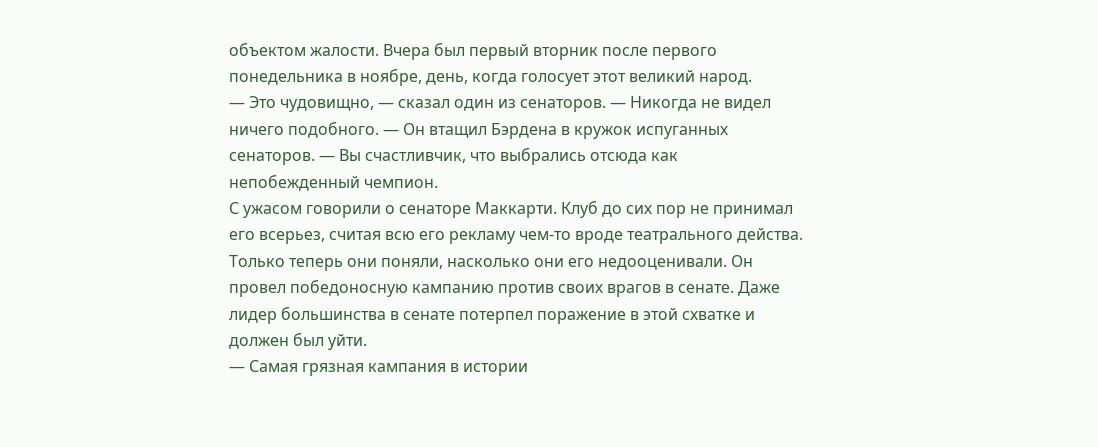объектом жалости. Вчера был первый вторник после первого понедельника в ноябре, день, когда голосует этот великий народ.
— Это чудовищно, — сказал один из сенаторов. — Никогда не видел ничего подобного. — Он втащил Бэрдена в кружок испуганных сенаторов. — Вы счастливчик, что выбрались отсюда как непобежденный чемпион.
С ужасом говорили о сенаторе Маккарти. Клуб до сих пор не принимал его всерьез, считая всю его рекламу чем-то вроде театрального действа. Только теперь они поняли, насколько они его недооценивали. Он провел победоносную кампанию против своих врагов в сенате. Даже лидер большинства в сенате потерпел поражение в этой схватке и должен был уйти.
— Самая грязная кампания в истории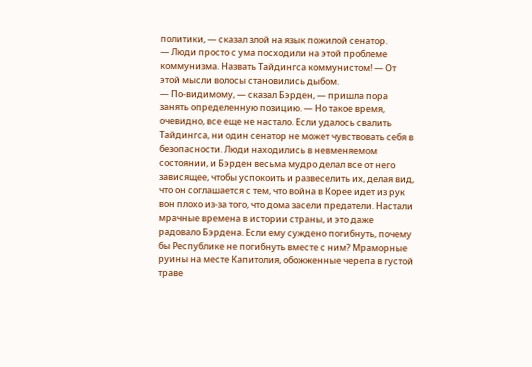политики, — сказал злой на язык пожилой сенатор.
— Люди просто с ума посходили на этой проблеме коммунизма. Назвать Тайдингса коммунистом! — От этой мысли волосы становились дыбом.
— По-видимому, — сказал Бэрден, — пришла пора занять определенную позицию. — Но такое время, очевидно, все еще не настало. Если удалось свалить Тайдингса, ни один сенатор не может чувствовать себя в безопасности. Люди находились в невменяемом состоянии, и Бэрден весьма мудро делал все от него зависящее, чтобы успокоить и развеселить их, делая вид, что он соглашается с тем, что война в Корее идет из рук вон плохо из-за того, что дома засели предатели. Настали мрачные времена в истории страны, и это даже радовало Бэрдена. Если ему суждено погибнуть, почему бы Республике не погибнуть вместе с ним? Мраморные руины на месте Капитолия, обожженные черепа в густой траве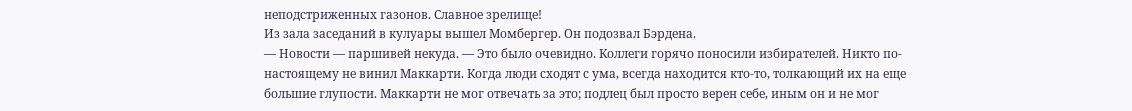неподстриженных газонов. Славное зрелище!
Из зала заседаний в кулуары вышел Момбергер. Он подозвал Бэрдена.
— Новости — паршивей некуда. — Это было очевидно. Коллеги горячо поносили избирателей. Никто по-настоящему не винил Маккарти. Когда люди сходят с ума, всегда находится кто-то, толкающий их на еще большие глупости. Маккарти не мог отвечать за это; подлец был просто верен себе, иным он и не мог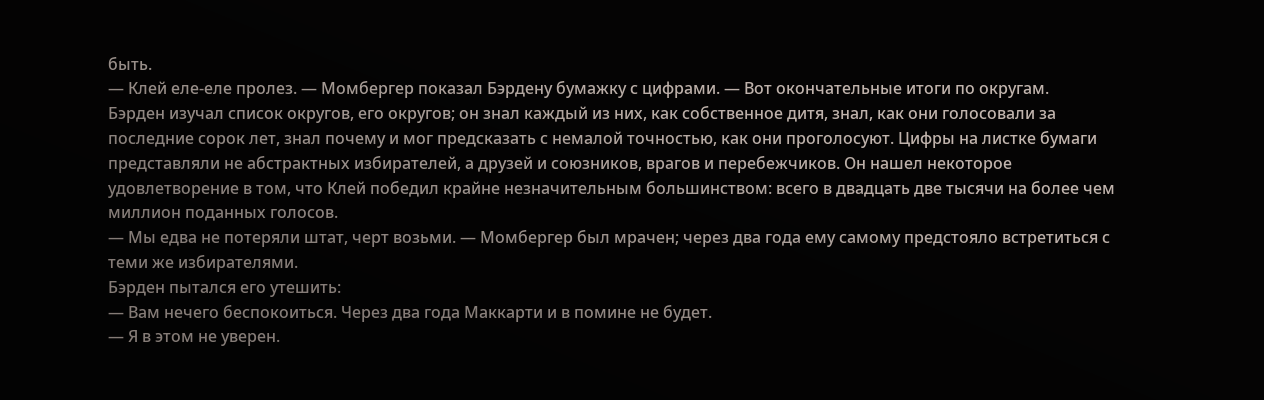быть.
— Клей еле-еле пролез. — Момбергер показал Бэрдену бумажку с цифрами. — Вот окончательные итоги по округам.
Бэрден изучал список округов, его округов; он знал каждый из них, как собственное дитя, знал, как они голосовали за последние сорок лет, знал почему и мог предсказать с немалой точностью, как они проголосуют. Цифры на листке бумаги представляли не абстрактных избирателей, а друзей и союзников, врагов и перебежчиков. Он нашел некоторое удовлетворение в том, что Клей победил крайне незначительным большинством: всего в двадцать две тысячи на более чем миллион поданных голосов.
— Мы едва не потеряли штат, черт возьми. — Момбергер был мрачен; через два года ему самому предстояло встретиться с теми же избирателями.
Бэрден пытался его утешить:
— Вам нечего беспокоиться. Через два года Маккарти и в помине не будет.
— Я в этом не уверен.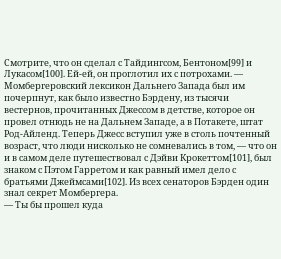Смотрите, что он сделал с Тайдингсом, Бентоном[99] и Лукасом[100]. Ей-ей, он проглотил их с потрохами. — Момбергеровский лексикон Дальнего Запада был им почерпнут, как было известно Бэрдену, из тысячи вестернов, прочитанных Джессом в детстве, которое он провел отнюдь не на Дальнем Западе, а в Потакете, штат Род-Айленд. Теперь Джесс вступил уже в столь почтенный возраст, что люди нисколько не сомневались в том, — что он и в самом деле путешествовал с Дэйви Крокеттом[101], был знаком с Пэтом Гарретом и как равный имел дело с братьями Джеймсами[102]. Из всех сенаторов Бэрден один знал секрет Момбергера.
— Ты бы прошел куда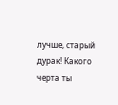лучше, старый дурак! Какого черта ты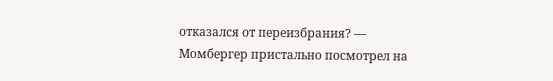отказался от переизбрания? — Момбергер пристально посмотрел на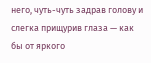него, чуть-чуть задрав голову и слегка прищурив глаза — как бы от яркого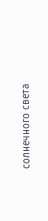солнечного света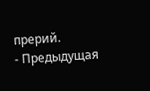прерий.
- Предыдущая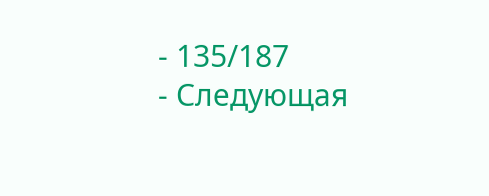- 135/187
- Следующая